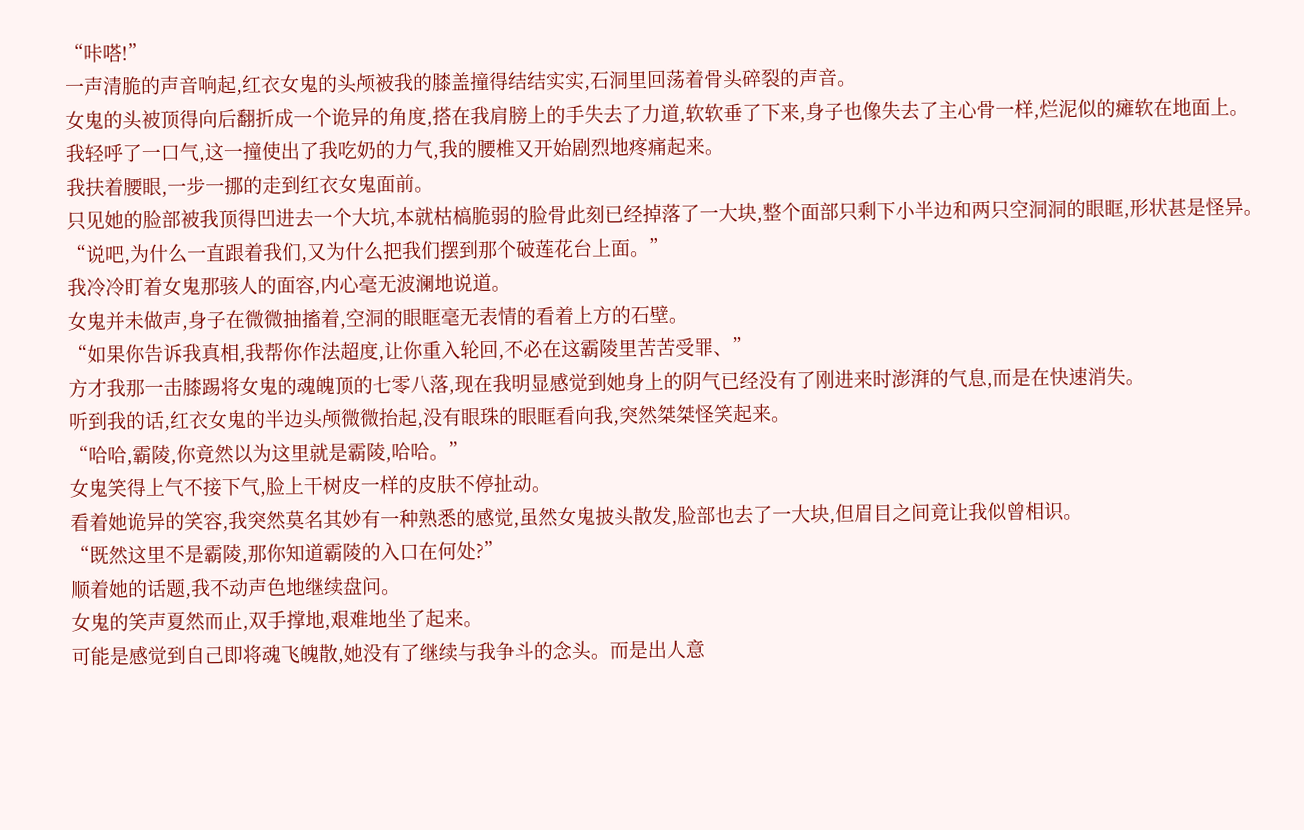“咔嗒!”
一声清脆的声音响起,红衣女鬼的头颅被我的膝盖撞得结结实实,石洞里回荡着骨头碎裂的声音。
女鬼的头被顶得向后翻折成一个诡异的角度,搭在我肩膀上的手失去了力道,软软垂了下来,身子也像失去了主心骨一样,烂泥似的瘫软在地面上。
我轻呼了一口气,这一撞使出了我吃奶的力气,我的腰椎又开始剧烈地疼痛起来。
我扶着腰眼,一步一挪的走到红衣女鬼面前。
只见她的脸部被我顶得凹进去一个大坑,本就枯槁脆弱的脸骨此刻已经掉落了一大块,整个面部只剩下小半边和两只空洞洞的眼眶,形状甚是怪异。
“说吧,为什么一直跟着我们,又为什么把我们摆到那个破莲花台上面。”
我冷冷盯着女鬼那骇人的面容,内心毫无波澜地说道。
女鬼并未做声,身子在微微抽搐着,空洞的眼眶毫无表情的看着上方的石壁。
“如果你告诉我真相,我帮你作法超度,让你重入轮回,不必在这霸陵里苦苦受罪、”
方才我那一击膝踢将女鬼的魂魄顶的七零八落,现在我明显感觉到她身上的阴气已经没有了刚进来时澎湃的气息,而是在快速消失。
听到我的话,红衣女鬼的半边头颅微微抬起,没有眼珠的眼眶看向我,突然桀桀怪笑起来。
“哈哈,霸陵,你竟然以为这里就是霸陵,哈哈。”
女鬼笑得上气不接下气,脸上干树皮一样的皮肤不停扯动。
看着她诡异的笑容,我突然莫名其妙有一种熟悉的感觉,虽然女鬼披头散发,脸部也去了一大块,但眉目之间竟让我似曾相识。
“既然这里不是霸陵,那你知道霸陵的入口在何处?”
顺着她的话题,我不动声色地继续盘问。
女鬼的笑声夏然而止,双手撑地,艰难地坐了起来。
可能是感觉到自己即将魂飞魄散,她没有了继续与我争斗的念头。而是出人意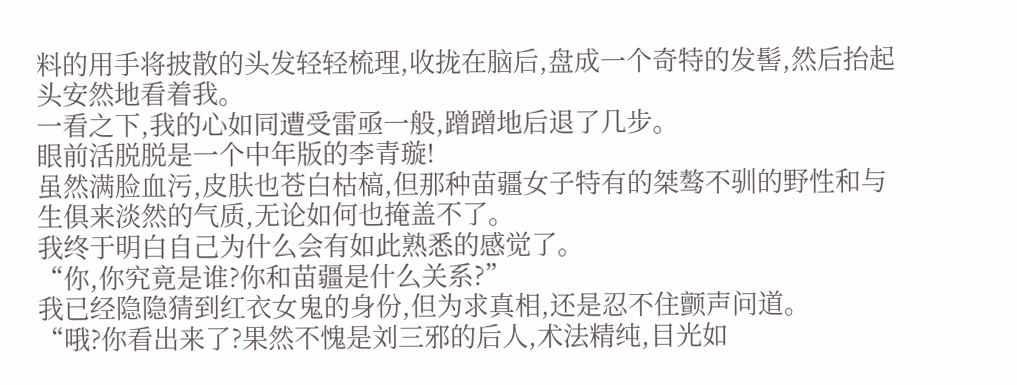料的用手将披散的头发轻轻梳理,收拢在脑后,盘成一个奇特的发髻,然后抬起头安然地看着我。
一看之下,我的心如同遭受雷亟一般,蹭蹭地后退了几步。
眼前活脱脱是一个中年版的李青璇!
虽然满脸血污,皮肤也苍白枯槁,但那种苗疆女子特有的桀骜不驯的野性和与生俱来淡然的气质,无论如何也掩盖不了。
我终于明白自己为什么会有如此熟悉的感觉了。
“你,你究竟是谁?你和苗疆是什么关系?”
我已经隐隐猜到红衣女鬼的身份,但为求真相,还是忍不住颤声问道。
“哦?你看出来了?果然不愧是刘三邪的后人,术法精纯,目光如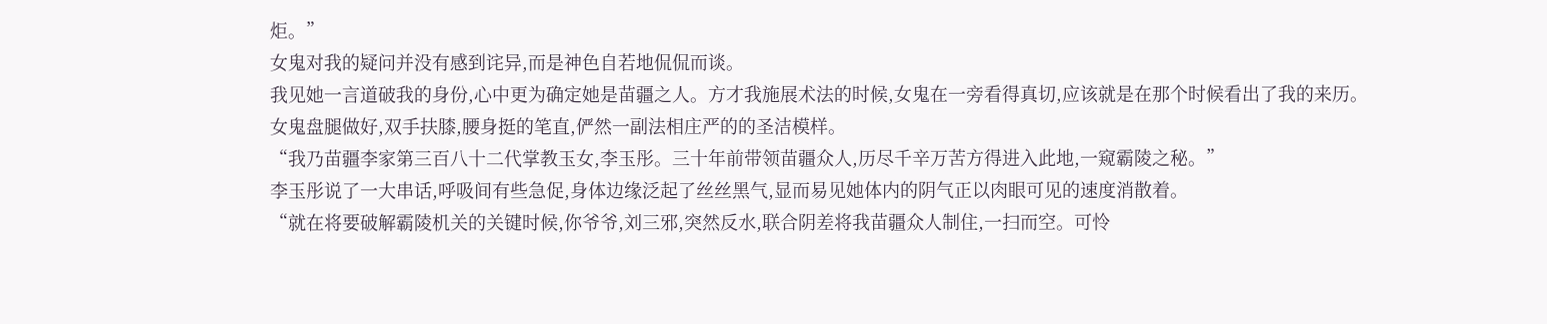炬。”
女鬼对我的疑问并没有感到诧异,而是神色自若地侃侃而谈。
我见她一言道破我的身份,心中更为确定她是苗疆之人。方才我施展术法的时候,女鬼在一旁看得真切,应该就是在那个时候看出了我的来历。
女鬼盘腿做好,双手扶膝,腰身挺的笔直,俨然一副法相庄严的的圣洁模样。
“我乃苗疆李家第三百八十二代掌教玉女,李玉彤。三十年前带领苗疆众人,历尽千辛万苦方得进入此地,一窥霸陵之秘。”
李玉彤说了一大串话,呼吸间有些急促,身体边缘泛起了丝丝黑气,显而易见她体内的阴气正以肉眼可见的速度消散着。
“就在将要破解霸陵机关的关键时候,你爷爷,刘三邪,突然反水,联合阴差将我苗疆众人制住,一扫而空。可怜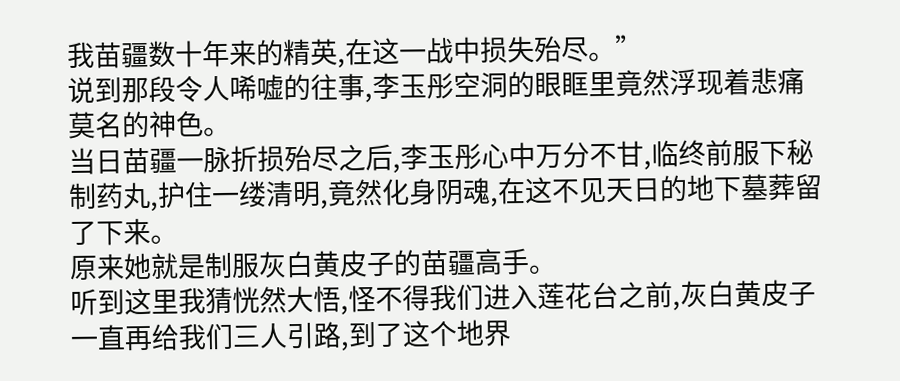我苗疆数十年来的精英,在这一战中损失殆尽。”
说到那段令人唏嘘的往事,李玉彤空洞的眼眶里竟然浮现着悲痛莫名的神色。
当日苗疆一脉折损殆尽之后,李玉彤心中万分不甘,临终前服下秘制药丸,护住一缕清明,竟然化身阴魂,在这不见天日的地下墓葬留了下来。
原来她就是制服灰白黄皮子的苗疆高手。
听到这里我猜恍然大悟,怪不得我们进入莲花台之前,灰白黄皮子一直再给我们三人引路,到了这个地界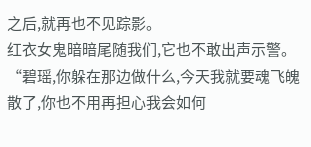之后,就再也不见踪影。
红衣女鬼暗暗尾随我们,它也不敢出声示警。
“碧瑶,你躲在那边做什么,今天我就要魂飞魄散了,你也不用再担心我会如何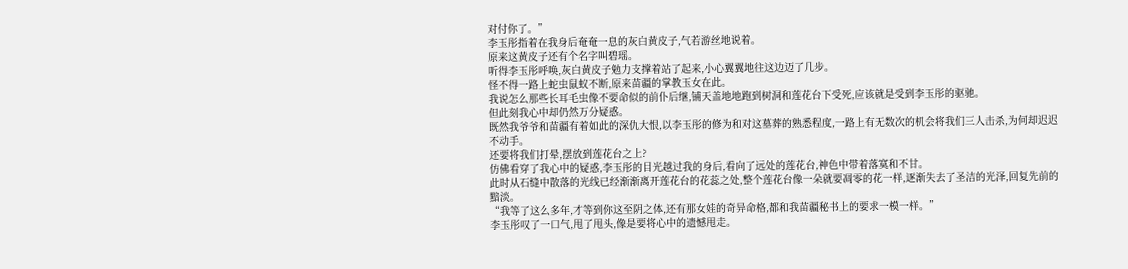对付你了。”
李玉彤指着在我身后奄奄一息的灰白黄皮子,气若游丝地说着。
原来这黄皮子还有个名字叫碧瑶。
听得李玉彤呼唤,灰白黄皮子勉力支撑着站了起来,小心翼翼地往这边迈了几步。
怪不得一路上蛇虫鼠蚁不断,原来苗疆的掌教玉女在此。
我说怎么那些长耳毛虫像不要命似的前仆后继,铺天盖地地跑到树洞和莲花台下受死,应该就是受到李玉彤的驱驰。
但此刻我心中却仍然万分疑惑。
既然我爷爷和苗疆有着如此的深仇大恨,以李玉彤的修为和对这墓葬的熟悉程度,一路上有无数次的机会将我们三人击杀,为何却迟迟不动手。
还要将我们打晕,摆放到莲花台之上?
仿佛看穿了我心中的疑惑,李玉彤的目光越过我的身后,看向了远处的莲花台,神色中带着落寞和不甘。
此时从石缝中散落的光线已经渐渐离开莲花台的花蕊之处,整个莲花台像一朵就要凋零的花一样,逐渐失去了圣洁的光泽,回复先前的黯淡。
“我等了这么多年,才等到你这至阴之体,还有那女娃的奇异命格,都和我苗疆秘书上的要求一模一样。”
李玉彤叹了一口气,甩了甩头,像是要将心中的遗憾甩走。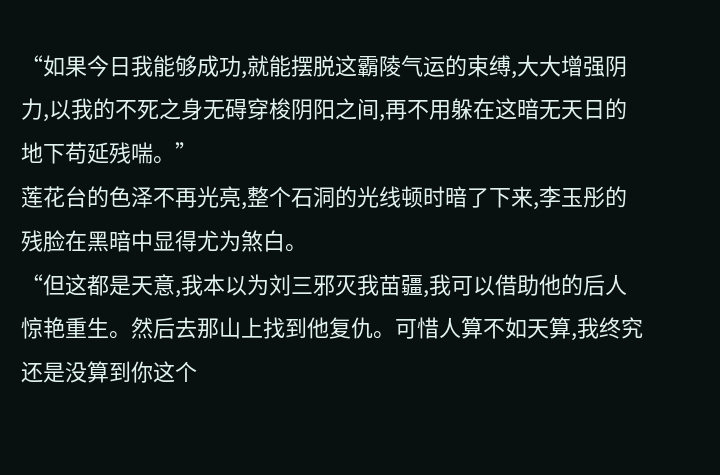“如果今日我能够成功,就能摆脱这霸陵气运的束缚,大大增强阴力,以我的不死之身无碍穿梭阴阳之间,再不用躲在这暗无天日的地下苟延残喘。”
莲花台的色泽不再光亮,整个石洞的光线顿时暗了下来,李玉彤的残脸在黑暗中显得尤为煞白。
“但这都是天意,我本以为刘三邪灭我苗疆,我可以借助他的后人惊艳重生。然后去那山上找到他复仇。可惜人算不如天算,我终究还是没算到你这个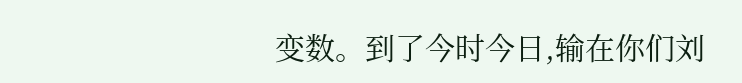变数。到了今时今日,输在你们刘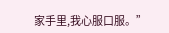家手里,我心服口服。”